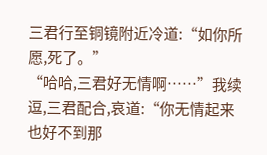三君行至铜镜附近冷道:“如你所愿,死了。”
“哈哈,三君好无情啊……”我续逗,三君配合,哀道:“你无情起来也好不到那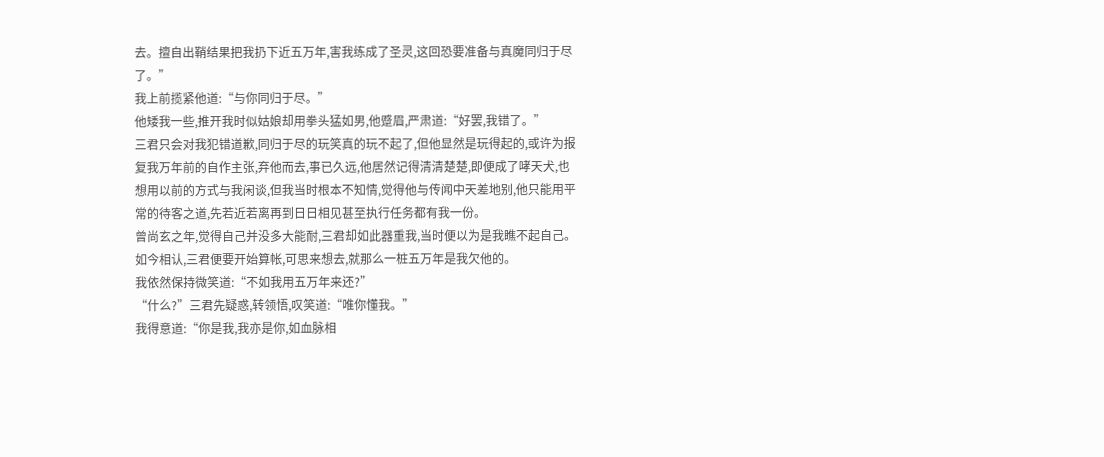去。擅自出鞘结果把我扔下近五万年,害我练成了圣灵,这回恐要准备与真魔同归于尽了。”
我上前揽紧他道:“与你同归于尽。”
他矮我一些,推开我时似姑娘却用拳头猛如男,他蹙眉,严肃道:“好罢,我错了。”
三君只会对我犯错道歉,同归于尽的玩笑真的玩不起了,但他显然是玩得起的,或许为报复我万年前的自作主张,弃他而去,事已久远,他居然记得清清楚楚,即便成了哮天犬,也想用以前的方式与我闲谈,但我当时根本不知情,觉得他与传闻中天差地别,他只能用平常的待客之道,先若近若离再到日日相见甚至执行任务都有我一份。
曾尚玄之年,觉得自己并没多大能耐,三君却如此器重我,当时便以为是我瞧不起自己。如今相认,三君便要开始算帐,可思来想去,就那么一桩五万年是我欠他的。
我依然保持微笑道:“不如我用五万年来还?”
“什么?”三君先疑惑,转领悟,叹笑道:“唯你懂我。”
我得意道:“你是我,我亦是你,如血脉相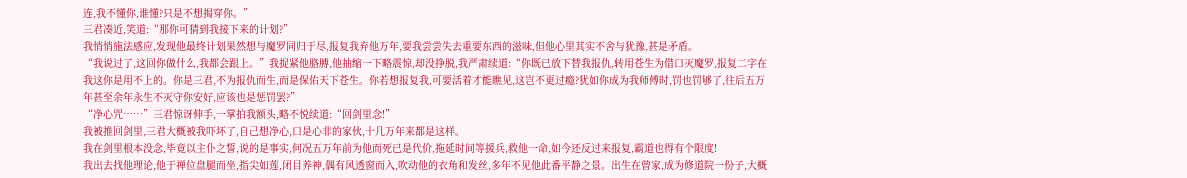连,我不懂你,谁懂?只是不想揭穿你。”
三君凑近,笑道:“那你可猜到我接下来的计划?”
我悄悄施法感应,发现他最终计划果然想与魔罗同归于尽,报复我弃他万年,要我尝尝失去重要东西的滋味,但他心里其实不舍与犹豫,甚是矛盾。
“我说过了,这回你做什么,我都会跟上。”我捉紧他胳膊,他抽缩一下略震惊,却没挣脱,我严肃续道:“你既已放下替我报仇,转用苍生为借口灭魔罗,报复二字在我这你是用不上的。你是三君,不为报仇而生,而是保佑天下苍生。你若想报复我,可要活着才能瞧见,这岂不更过瘾?犹如你成为我师傅时,罚也罚够了,往后五万年甚至余年永生不灭守你安好,应该也是惩罚罢?”
“净心咒……”三君惊讶伸手,一掌拍我额头,略不悦续道:“回剑里念!”
我被推回剑里,三君大概被我吓坏了,自己想净心,口是心非的家伙,十几万年来都是这样。
我在剑里根本没念,毕竟以主仆之誓,说的是事实,何况五万年前为他而死已是代价,拖延时间等援兵,救他一命,如今还反过来报复,霸道也得有个限度!
我出去找他理论,他于禅位盘腿而坐,指尖如莲,闭目养神,偶有风透窗而入,吹动他的衣角和发丝,多年不见他此番平静之景。出生在曾家,成为修道院一份子,大概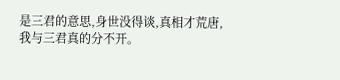是三君的意思,身世没得谈,真相才荒唐,我与三君真的分不开。